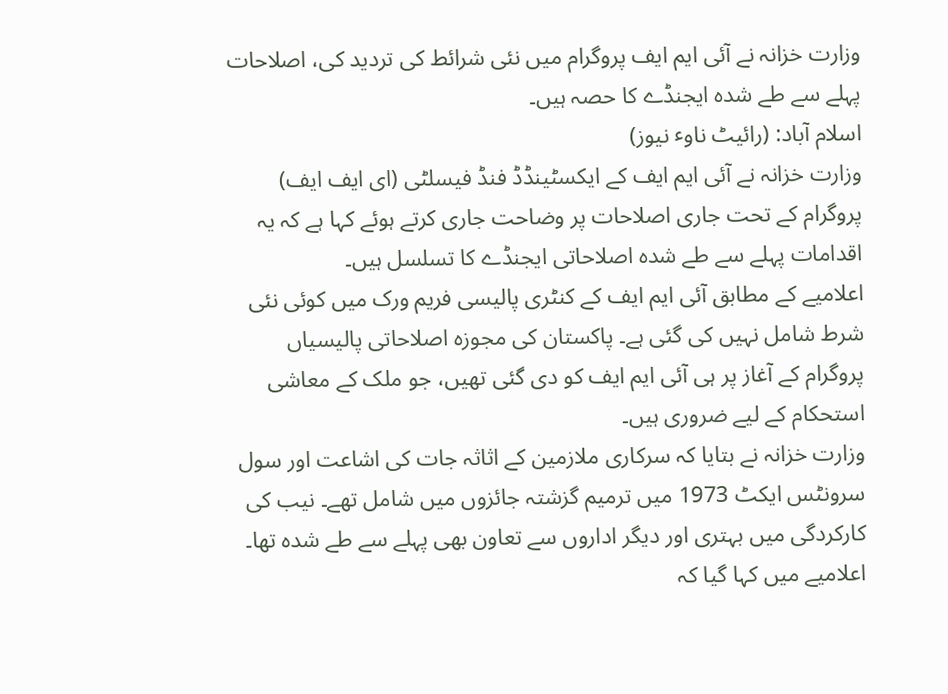وزارت خزانہ نے آئی ایم ایف پروگرام میں نئی شرائط کی تردید کی، اصلاحات پہلے سے طے شدہ ایجنڈے کا حصہ ہیں۔
اسلام آباد: (رائیٹ ناوٴ نیوز)
وزارت خزانہ نے آئی ایم ایف کے ایکسٹینڈڈ فنڈ فیسلٹی (ای ایف ایف) پروگرام کے تحت جاری اصلاحات پر وضاحت جاری کرتے ہوئے کہا ہے کہ یہ اقدامات پہلے سے طے شدہ اصلاحاتی ایجنڈے کا تسلسل ہیں۔
اعلامیے کے مطابق آئی ایم ایف کے کنٹری پالیسی فریم ورک میں کوئی نئی شرط شامل نہیں کی گئی ہے۔ پاکستان کی مجوزہ اصلاحاتی پالیسیاں پروگرام کے آغاز پر ہی آئی ایم ایف کو دی گئی تھیں، جو ملک کے معاشی استحکام کے لیے ضروری ہیں۔
وزارت خزانہ نے بتایا کہ سرکاری ملازمین کے اثاثہ جات کی اشاعت اور سول سرونٹس ایکٹ 1973 میں ترمیم گزشتہ جائزوں میں شامل تھے۔ نیب کی کارکردگی میں بہتری اور دیگر اداروں سے تعاون بھی پہلے سے طے شدہ تھا۔
اعلامیے میں کہا گیا کہ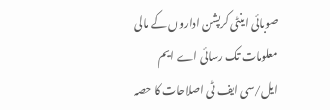صوبائی اینٹی کرپشن اداروں کے مالی معلومات تک رسائی اے ایم ایل/سی ایف ٹی اصلاحات کا حصہ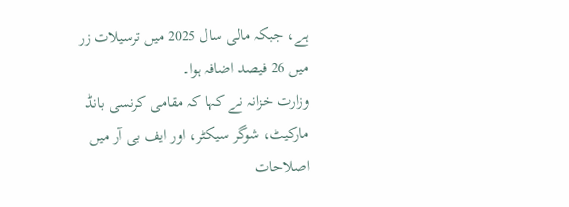ہے، جبکہ مالی سال 2025 میں ترسیلات زر میں 26 فیصد اضافہ ہوا۔
وزارت خزانہ نے کہا کہ مقامی کرنسی بانڈ مارکیٹ، شوگر سیکٹر، اور ایف بی آر میں اصلاحات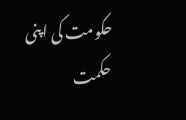حکومت کی اپنی حکمت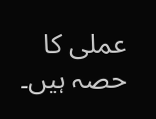عملی کا حصہ ہیں۔